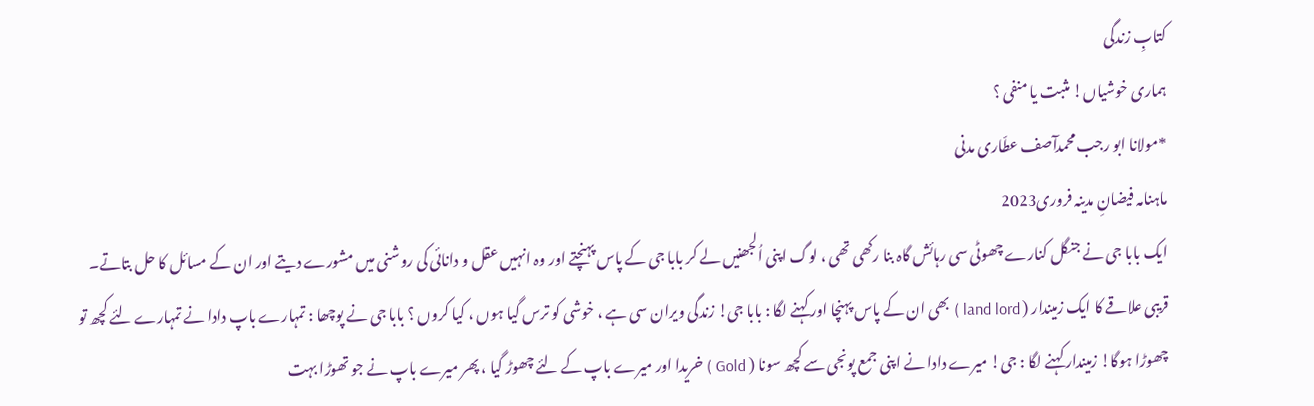کتابِ زندگی
ہماری خوشیاں! مثبت یا منفی ؟
*مولانا ابو رجب محمدآصف عطّاری مدنی
ماہنامہ فیضانِ مدینہ فروری2023
ایک بابا جی نے جنگل کنارے چھوٹی سی رہائش گاہ بنا رکھی تھی ، لوگ اپنی اُلجھنیں لے کر بابا جی کے پاس پہنچتے اور وہ انہیں عقل و دانائی کی روشنی میں مشورے دیتے اور ان کے مسائل کا حل بتاتے۔ قریبی علاقے کا ایک زمیندار ( land lord ) بھی ان کے پاس پہنچا اور کہنے لگا : بابا جی! زندگی ویران سی ہے ، خوشی کو ترس گیا ہوں ، کیا کروں ؟ بابا جی نے پوچھا : تمہارے باپ دادا نے تمہارے لئے کچھ تو چھوڑا ہوگا! زمیندار کہنے لگا : جی! میرے دادا نے اپنی جمع پونجی سے کچھ سونا ( Gold ) خریدا اور میرے باپ کے لئے چھوڑ گیا ، پھر میرے باپ نے جو تھوڑا بہت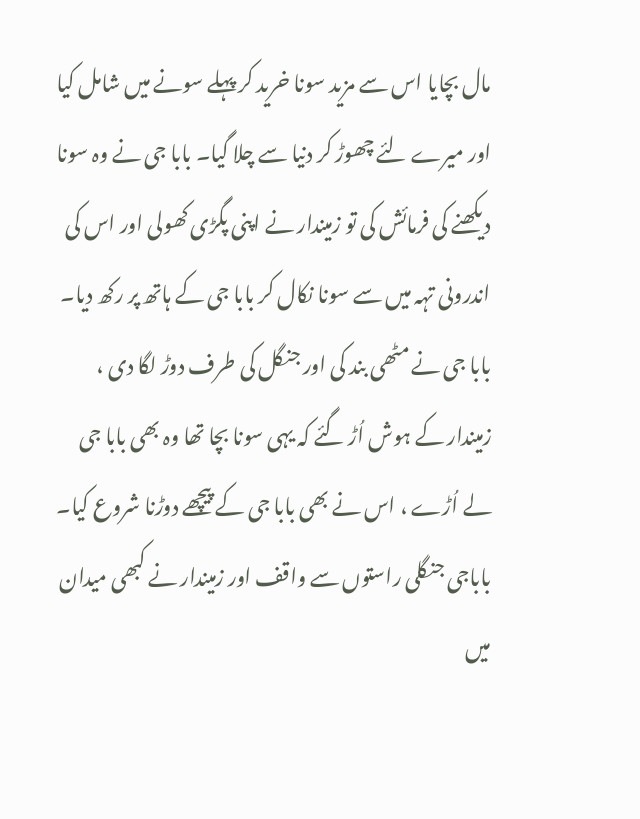مال بچایا اس سے مزید سونا خرید کر پہلے سونے میں شامل کیا اور میرے لئے چھوڑ کر دنیا سے چلا گیا۔ بابا جی نے وہ سونا دیکھنے کی فرمائش کی تو زمیندار نے اپنی پگڑی کھولی اور اس کی اندرونی تہہ میں سے سونا نکال کر بابا جی کے ہاتھ پر رکھ دیا۔ بابا جی نے مٹھی بند کی اور جنگل کی طرف دوڑ لگا دی ، زمیندار کے ہوش اُڑ گئے کہ یہی سونا بچا تھا وہ بھی بابا جی لے اُڑے ، اس نے بھی بابا جی کے پیچھے دوڑنا شروع کیا۔ باباجی جنگلی راستوں سے واقف اور زمیندار نے کبھی میدان میں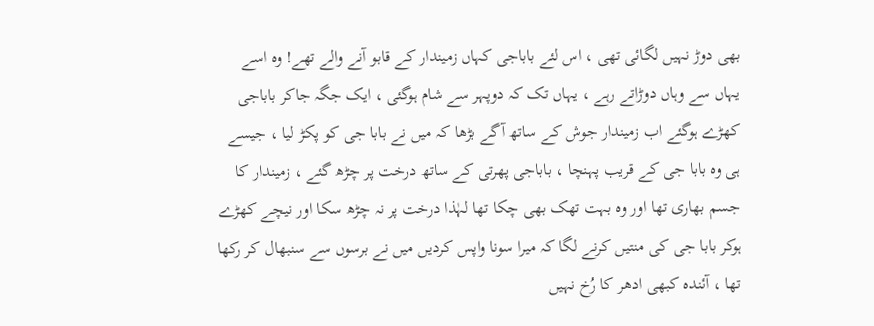بھی دوڑ نہیں لگائی تھی ، اس لئے باباجی کہاں زمیندار کے قابو آنے والے تھے! وہ اسے یہاں سے وہاں دوڑاتے رہے ، یہاں تک کہ دوپہر سے شام ہوگئی ، ایک جگہ جاکر باباجی کھڑے ہوگئے اب زمیندار جوش کے ساتھ آگے بڑھا کہ میں نے بابا جی کو پکڑ لیا ، جیسے ہی وہ بابا جی کے قریب پہنچا ، باباجی پھرتی کے ساتھ درخت پر چڑھ گئے ، زمیندار کا جسم بھاری تھا اور وہ بہت تھک بھی چکا تھا لہٰذا درخت پر نہ چڑھ سکا اور نیچے کھڑے ہوکر بابا جی کی منتیں کرنے لگا کہ میرا سونا واپس کردیں میں نے برسوں سے سنبھال کر رکھا تھا ، آئندہ کبھی ادھر کا رُخ نہیں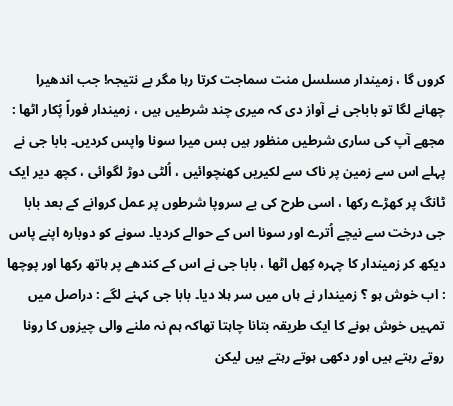کروں گا ، زمیندار مسلسل منت سماجت کرتا رہا مگر بے نتیجہ! جب اندھیرا چھانے لگا تو باباجی نے آواز دی کہ میری چند شرطیں ہیں ، زمیندار فوراً پُکار اٹھا : مجھے آپ کی ساری شرطیں منظور ہیں بس میرا سونا واپس کردیں۔ بابا جی نے پہلے اس سے زمین پر ناک سے لکیریں کھنچوائیں ، اُلٹی دوڑ لگوائی ، کچھ دیر ایک ٹانگ پر کھڑے رکھا ، اسی طرح کی بے سروپا شرطوں پر عمل کروانے کے بعد بابا جی درخت سے نیچے اُترے اور سونا اس کے حوالے کردیا۔ سونے کو دوبارہ اپنے پاس دیکھ کر زمیندار کا چہرہ کِھل اٹھا ، بابا جی نے اس کے کندھے پر ہاتھ رکھا اور پوچھا : اب خوش ہو ؟ زمیندار نے ہاں میں سر ہلا دیا۔ بابا جی کہنے لگے : دراصل میں تمہیں خوش ہونے کا ایک طریقہ بتانا چاہتا تھاکہ ہم نہ ملنے والی چیزوں کا رونا روتے رہتے ہیں اور دکھی ہوتے رہتے ہیں لیکن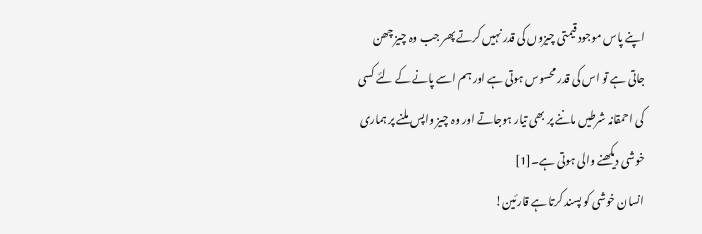اپنے پاس موجود قیمتی چیزوں کی قدر نہیں کرتے پھر جب وہ چیز چھن جاتی ہے تو اس کی قدر محسوس ہوتی ہے اور ہم اسے پانے کے لئے کسی کی احمقانہ شرطیں ماننے پر بھی تیار ہوجاتے اور وہ چیز واپس ملنے پر ہماری خوشی دیکھنے والی ہوتی ہے۔[1]
انسان خوشی کو پسند کرتا ہے قارئین!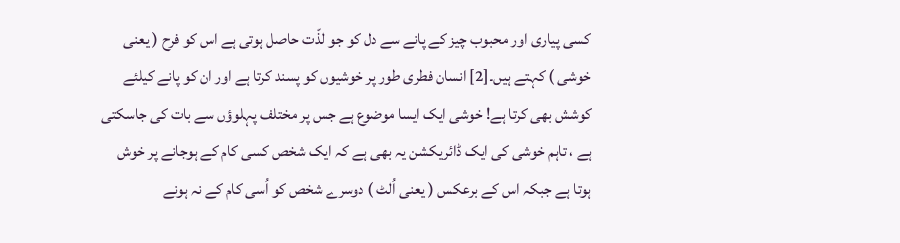کسی پیاری اور محبوب چیز کے پانے سے دل کو جو لذّت حاصل ہوتی ہے اس کو فرح ( یعنی خوشی ) کہتے ہیں۔[2] انسان فطری طور پر خوشیوں کو پسند کرتا ہے اور ان کو پانے کیلئے کوشش بھی کرتا ہے! خوشی ایک ایسا موضوع ہے جس پر مختلف پہلوؤں سے بات کی جاسکتی ہے ، تاہم خوشی کی ایک ڈائریکشن یہ بھی ہے کہ ایک شخص کسی کام کے ہوجانے پر خوش ہوتا ہے جبکہ اس کے برعکس ( یعنی اُلٹ ) دوسرے شخص کو اُسی کام کے نہ ہونے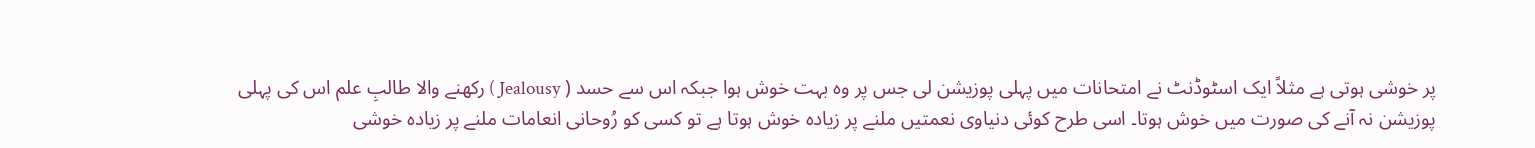پر خوشی ہوتی ہے مثلاً ایک اسٹوڈنٹ نے امتحانات میں پہلی پوزیشن لی جس پر وہ بہت خوش ہوا جبکہ اس سے حسد ( Jealousy ) رکھنے والا طالبِ علم اس کی پہلی پوزیشن نہ آنے کی صورت میں خوش ہوتا۔ اسی طرح کوئی دنیاوی نعمتیں ملنے پر زیادہ خوش ہوتا ہے تو کسی کو رُوحانی انعامات ملنے پر زیادہ خوشی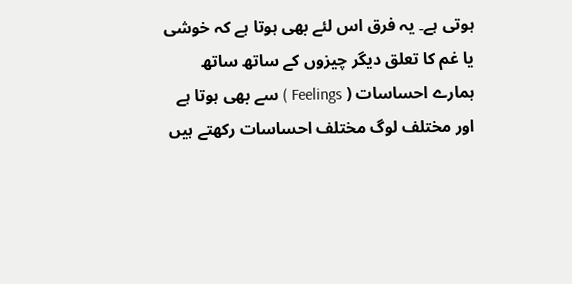ہوتی ہے۔ یہ فرق اس لئے بھی ہوتا ہے کہ خوشی یا غم کا تعلق دیگر چیزوں کے ساتھ ساتھ ہمارے احساسات ( Feelings ) سے بھی ہوتا ہے اور مختلف لوگ مختلف احساسات رکھتے ہیں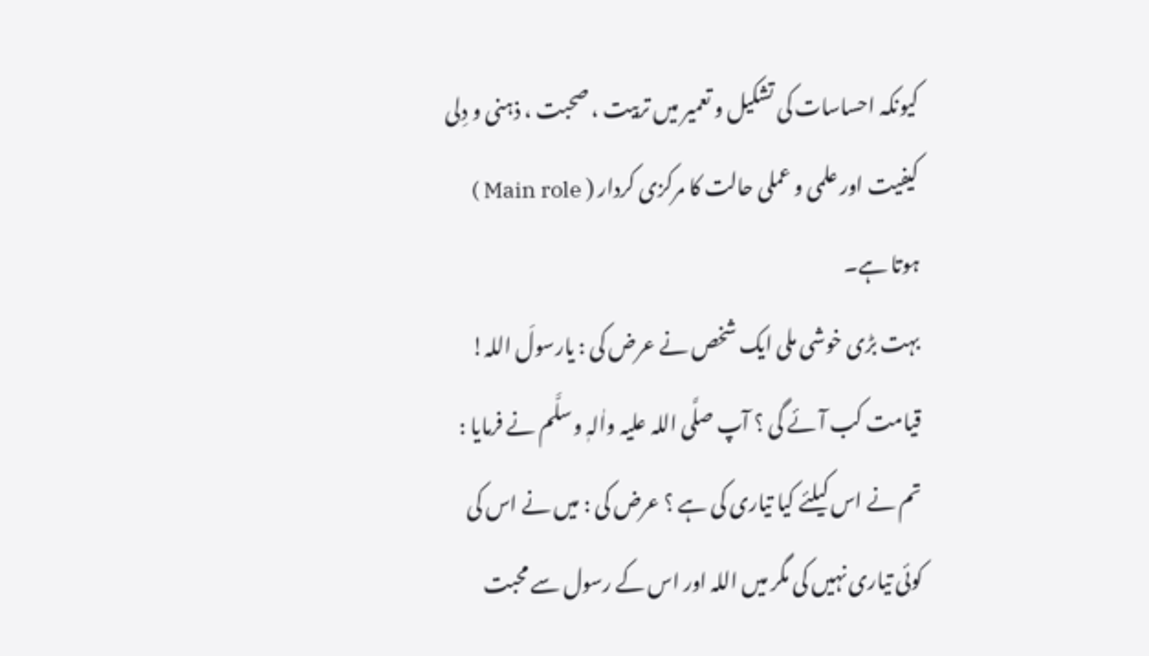کیونکہ احساسات کی تشکیل و تعمیر میں تربیت ، صحبت ، ذہنی و دِلی کیفیت اور علمی و عملی حالت کا مرکزی کردار ( Main role ) ہوتا ہے۔
بہت بڑی خوشی ملی ایک شخص نے عرض کی : یارسولَ اللہ! قیامت کب آئے گی ؟ آپ صلَّی اللہ علیہ واٰلہٖ وسلَّم نے فرمایا : تم نے اس کیلئے کیا تیاری کی ہے ؟ عرض کی : میں نے اس کی کوئی تیاری نہیں کی مگر میں اللہ اور اس کے رسول سے محبت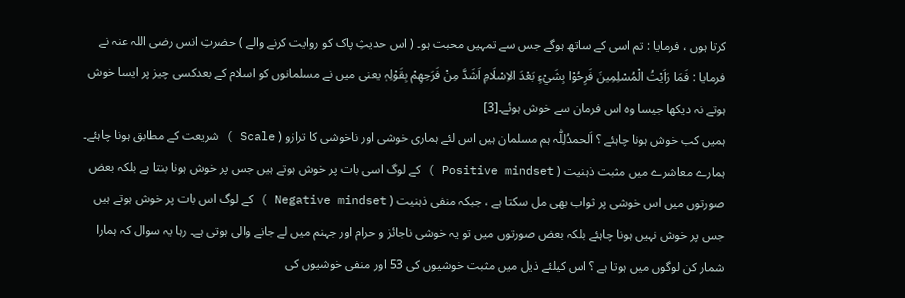کرتا ہوں ، فرمایا : تم اسی کے ساتھ ہوگے جس سے تمہیں محبت ہو۔ ( اس حدیثِ پاک کو روایت کرنے والے ) حضرتِ انس رضی اللہ عنہ نے فرمایا : فَمَا رَاَيْتُ الْمُسْلِمِينَ فَرِحُوْا بِشَيْءٍ بَعْدَ الاِسْلَامِ اَشَدَّ مِنْ فَرَحِهِمْ بِقَوْلِہٖ یعنی میں نے مسلمانوں کو اسلام کے بعدکسی چیز پر ایسا خوش ہوتے نہ دیکھا جیسا وہ اس فرمان سے خوش ہوئے۔[3]
ہمیں کب خوش ہونا چاہئے ؟ اَلحمدُلِلّٰہ ہم مسلمان ہیں اس لئے ہماری خوشی اور ناخوشی کا ترازو ( Scale ) شریعت کے مطابق ہونا چاہئے۔ ہمارے معاشرے میں مثبت ذہنیت ( Positive mindset ) کے لوگ اسی بات پر خوش ہوتے ہیں جس پر خوش ہونا بنتا ہے بلکہ بعض صورتوں میں اس خوشی پر ثواب بھی مل سکتا ہے ، جبکہ منفی ذہنیت ( Negative mindset ) کے لوگ اس بات پر خوش ہوتے ہیں جس پر خوش نہیں ہونا چاہئے بلکہ بعض صورتوں میں تو یہ خوشی ناجائز و حرام اور جہنم میں لے جانے والی ہوتی ہے۔ رہا یہ سوال کہ ہمارا شمار کن لوگوں میں ہوتا ہے ؟ اس کیلئے ذیل میں مثبت خوشیوں کی 53 اور منفی خوشیوں کی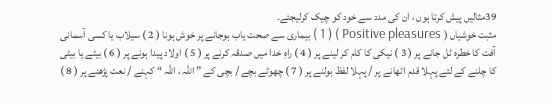39مثالیں پیش کرتا ہوں ، ان کی مدد سے خود کو چیک کرلیجئے۔
مثبت خوشیاں ( Positive pleasures ) ( 1 ) بیماری سے صحت یاب ہوجانے پر خوش ہونا ( 2 ) سیلاب یا کسی آسمانی آفت کا خطرہ ٹل جانے پر ( 3 ) نیکی کا کام کر لینے پر ( 4 ) راہِ خدا میں صدقہ کرنے پر ( 5 ) اولاد پیدا ہونے پر ( 6 ) بیٹے یا بیٹی کا چلنے کے لئے پہلا قدم اٹھانے پر / پہلا لفظ بولنے پر ( 7 ) چھوٹے بچے / بچی کے ” اللہ ، اللہ “ کہنے / نعت پڑھنے پر ( 8 )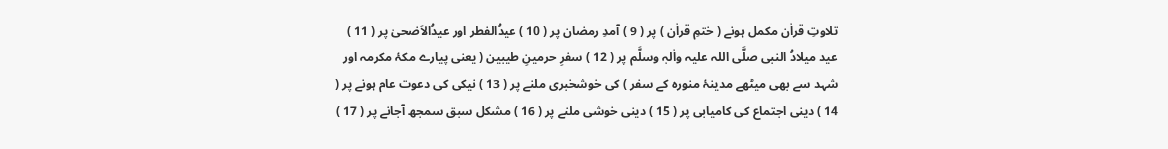تلاوتِ قراٰن مکمل ہونے ( ختمِ قراٰن ) پر ( 9 ) آمدِ رمضان پر ( 10 ) عیدُالفطر اور عیدُالاَضحیٰ پر ( 11 ) عید میلادُ النبی صلَّی اللہ علیہ واٰلہٖ وسلَّم پر ( 12 ) سفرِ حرمینِ طیبین ( یعنی پیارے مکۂ مکرمہ اور شہد سے بھی میٹھے مدینۂ منورہ کے سفر ) کی خوشخبری ملنے پر ( 13 ) نیکی کی دعوت عام ہونے پر ( 14 ) دینی اجتماع کی کامیابی پر ( 15 ) دینی خوشی ملنے پر ( 16 ) مشکل سبق سمجھ آجانے پر ( 17 )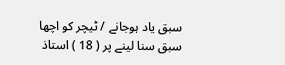سبق یاد ہوجانے / ٹیچر کو اچھا سبق سنا لینے پر ( 18 ) استاذ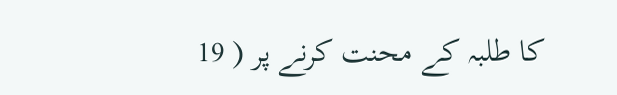کا طلبہ کے محنت کرنے پر ( 19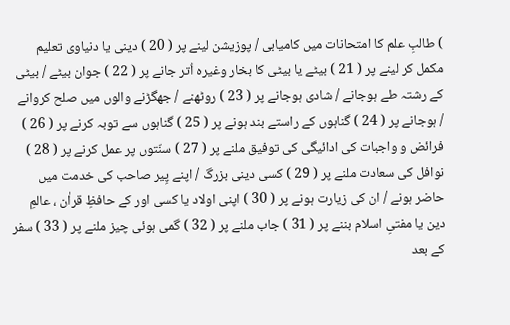) طالبِ علم کا امتحانات میں کامیابی / پوزیشن لینے پر ( 20 ) دینی یا دنیاوی تعلیم مکمل کر لینے پر ( 21 ) بیٹے یا بیٹی کا بخار وغیرہ اُتر جانے پر ( 22 ) جوان بیٹے / بیٹی کے رشتہ طے ہوجانے / شادی ہوجانے پر ( 23 ) روٹھنے / جھگڑنے والوں میں صلح کروانے / ہوجانے پر ( 24 ) گناہوں کے راستے بند ہونے پر ( 25 ) گناہوں سے توبہ کرنے پر ( 26 ) فرائض و واجبات کی ادائیگی کی توفیق ملنے پر ( 27 ) سنّتوں پر عمل کرنے پر ( 28 ) نوافل کی سعادت ملنے پر ( 29 ) کسی دینی بزرگ / اپنے پِیر صاحب کی خدمت میں حاضر ہونے / ان کی زیارت ہونے پر ( 30 ) اپنی اولاد یا کسی اور کے حافظِ قراٰن ، عالمِ دین یا مفتیِ اسلام بننے پر ( 31 ) جاب ملنے پر ( 32 ) گمی ہوئی چیز ملنے پر ( 33 ) سفر کے بعد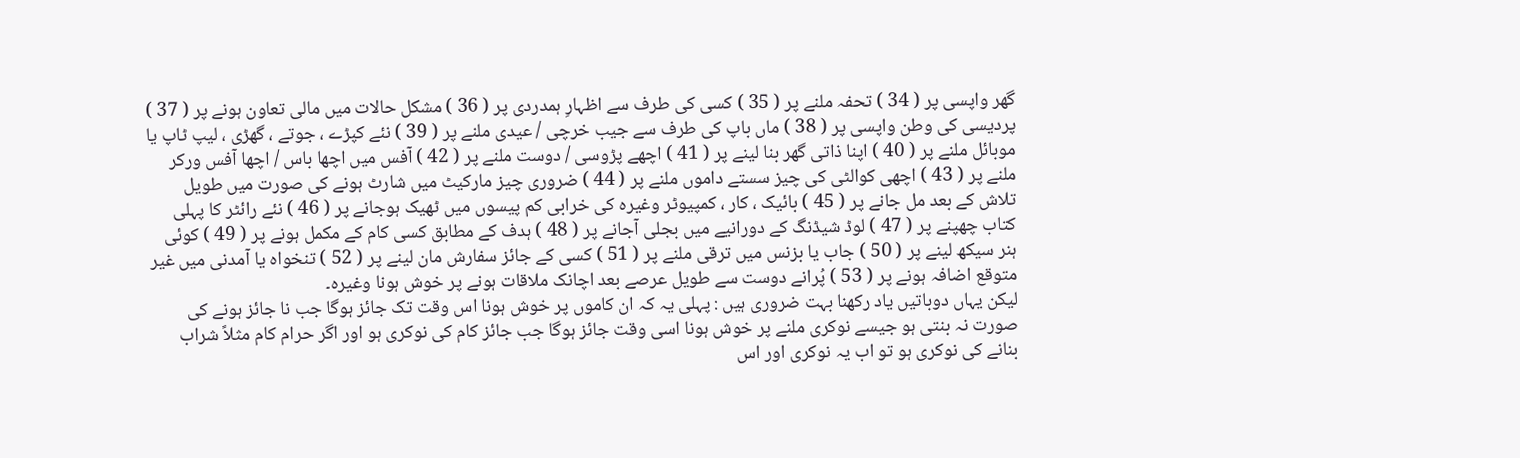گھر واپسی پر ( 34 ) تحفہ ملنے پر ( 35 ) کسی کی طرف سے اظہارِ ہمدردی پر ( 36 ) مشکل حالات میں مالی تعاون ہونے پر ( 37 ) پردیسی کی وطن واپسی پر ( 38 ) ماں باپ کی طرف سے جیب خرچی / عیدی ملنے پر ( 39 ) نئے کپڑے ، جوتے ، گھڑی ، لیپ ٹاپ یا موبائل ملنے پر ( 40 ) اپنا ذاتی گھر بنا لینے پر ( 41 ) اچھے پڑوسی / دوست ملنے پر ( 42 ) آفس میں اچھا باس / اچھا آفس ورکر ملنے پر ( 43 ) اچھی کوالٹی کی چیز سستے داموں ملنے پر ( 44 ) ضروری چیز مارکیٹ میں شارٹ ہونے کی صورت میں طویل تلاش کے بعد مل جانے پر ( 45 ) بائیک ، کار ، کمپیوٹر وغیرہ کی خرابی کم پیسوں میں ٹھیک ہوجانے پر ( 46 ) نئے رائٹر کا پہلی کتاب چھپنے پر ( 47 ) لوڈ شیڈنگ کے دورانیے میں بجلی آجانے پر ( 48 ) ہدف کے مطابق کسی کام کے مکمل ہونے پر ( 49 ) کوئی ہنر سیکھ لینے پر ( 50 ) جاب یا بزنس میں ترقی ملنے پر ( 51 ) کسی کے جائز سفارش مان لینے پر ( 52 ) تنخواہ یا آمدنی میں غیر متوقع اضافہ ہونے پر ( 53 ) پُرانے دوست سے طویل عرصے بعد اچانک ملاقات ہونے پر خوش ہونا وغیرہ۔
لیکن یہاں دوباتیں یاد رکھنا بہت ضروری ہیں : پہلی یہ کہ ان کاموں پر خوش ہونا اس وقت تک جائز ہوگا جب نا جائز ہونے کی صورت نہ بنتی ہو جیسے نوکری ملنے پر خوش ہونا اسی وقت جائز ہوگا جب جائز کام کی نوکری ہو اور اگر حرام کام مثلاً شراب بنانے کی نوکری ہو تو اب یہ نوکری اور اس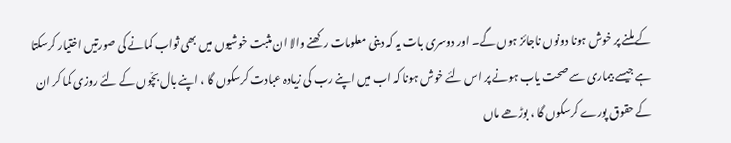کے ملنے پر خوش ہونا دونوں ناجائز ہوں گے۔ اور دوسری بات یہ کہ دینی معلومات رکھنے والا ان مثبت خوشیوں میں بھی ثواب کمانے کی صورتیں اختیار کرسکتا ہے جیسے بیماری سے صحت یاب ہونے پر اس لئے خوش ہونا کہ اب میں اپنے رب کی زیادہ عبادت کرسکوں گا ، اپنے بال بچّوں کے لئے روزی کما کر ان کے حقوق پورے کرسکوں گا ، بوڑھے ماں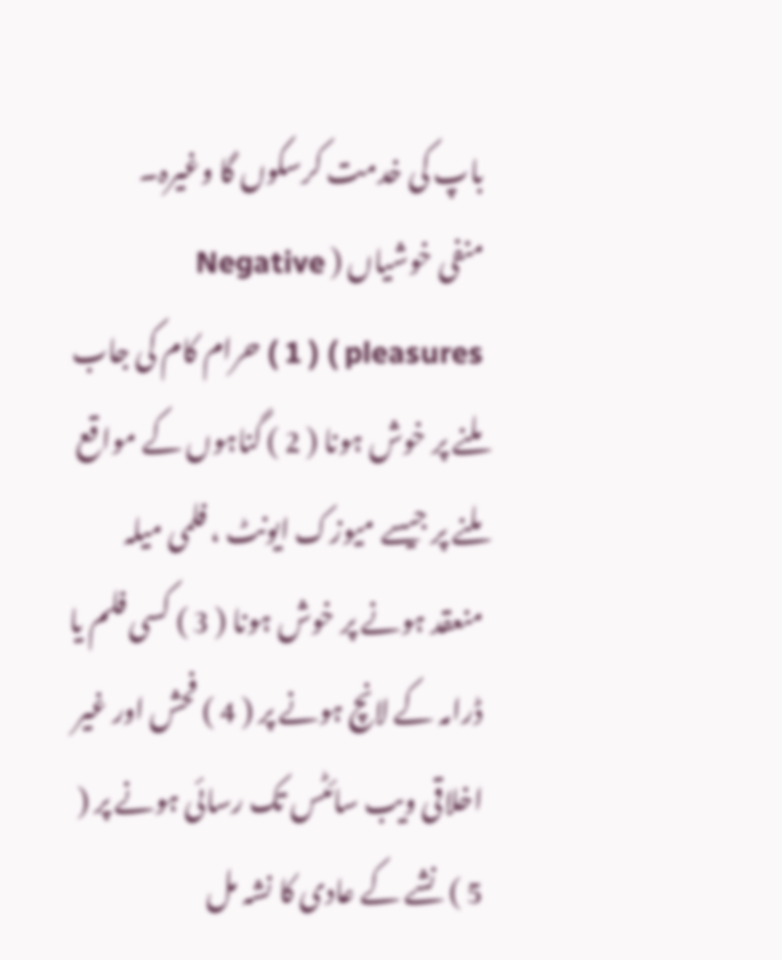باپ کی خدمت کرسکوں گا وغیرہ۔
منفی خوشیاں ( Negative pleasures ) ( 1 ) حرام کام کی جاب ملنے پر خوش ہونا ( 2 ) گناہوں کے مواقع ملنے پر جیسے میوزک ایونٹ ، فلمی میلہ منعقد ہونے پر خوش ہونا ( 3 ) کسی فلم یا ڈرامہ کے لانچ ہونے پر ( 4 ) فحش اور غیر اخلاقی ویب سائٹس تک رسائی ہونے پر ( 5 ) نشے کے عادی کا نشہ مل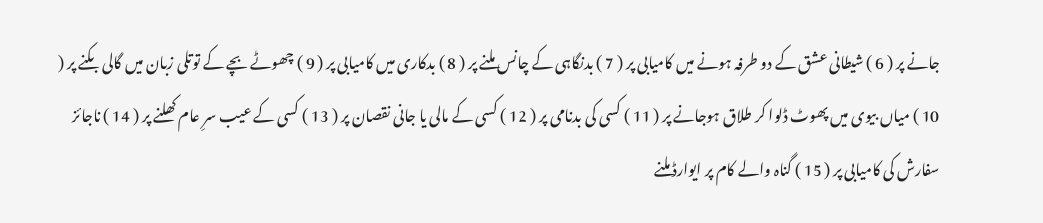جانے پر ( 6 ) شیطانی عشق کے دو طرفہ ہونے میں کامیابی پر ( 7 ) بدنگاہی کے چانس ملنے پر ( 8 ) بدکاری میں کامیابی پر ( 9 ) چھوٹے بچے کے توتلی زبان میں گالی بکنے پر ( 10 ) میاں بیوی میں پھوٹ ڈلوا کر طلاق ہوجانے پر ( 11 ) کسی کی بدنامی پر ( 12 ) کسی کے مالی یا جانی نقصان پر ( 13 ) کسی کے عیب سرِ عام کھلنے پر ( 14 ) ناجائز سفارش کی کامیابی پر ( 15 ) گناہ والے کام پر ایوارڈ ملنے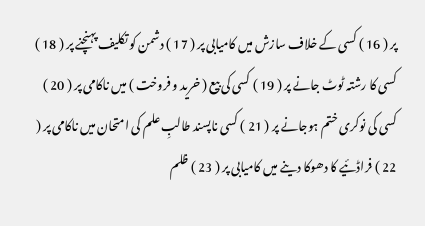پر ( 16 ) کسی کے خلاف سازش میں کامیابی پر ( 17 ) دشمن کو تکلیف پہنچنے پر ( 18 ) کسی کا رشتہ ٹوٹ جانے پر ( 19 ) کسی کی بیع ( خرید و فروخت ) میں ناکامی پر ( 20 ) کسی کی نوکری ختم ہوجانے پر ( 21 ) کسی ناپسند طالبِ علم کی امتحان میں ناکامی پر ( 22 ) فراڈئیے کا دھوکا دینے میں کامیابی پر ( 23 ) ظلم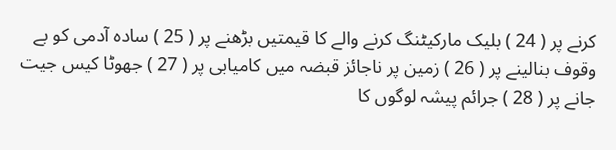کرنے پر ( 24 ) بلیک مارکیٹنگ کرنے والے کا قیمتیں بڑھنے پر ( 25 ) سادہ آدمی کو بے وقوف بنالینے پر ( 26 ) زمین پر ناجائز قبضہ میں کامیابی پر ( 27 ) جھوٹا کیس جیت جانے پر ( 28 ) جرائم پیشہ لوگوں کا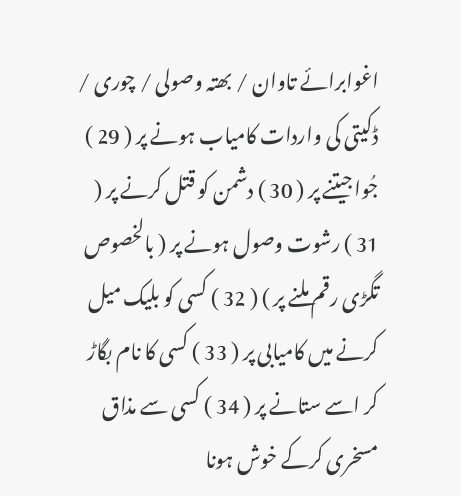اغوابرائے تاوان / بھتہ وصولی / چوری / ڈکیتی کی واردات کامیاب ہونے پر ( 29 ) جُوا جیتنے پر ( 30 ) دشمن کو قتل کرنے پر ( 31 ) رشوت وصول ہونے پر ( بالخصوص تگڑی رقم ملنے پر ) ( 32 ) کسی کو بلیک میل کرنے میں کامیابی پر ( 33 ) کسی کا نام بگاڑ کر اسے ستانے پر ( 34 ) کسی سے مذاق مسخری کرکے خوش ہونا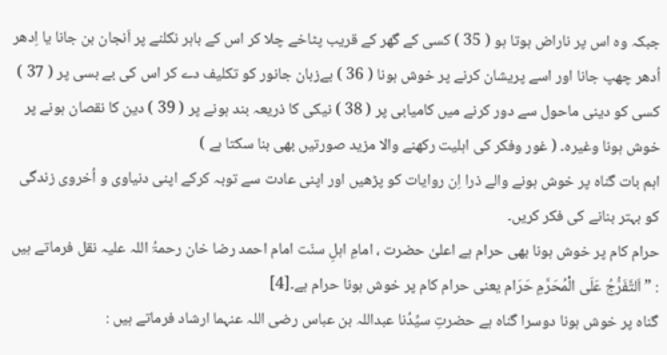جبکہ وہ اس پر ناراض ہوتا ہو ( 35 ) کسی کے گھر کے قریب پٹاخے چلا کر اس کے باہر نکلنے پر اَنجان بن جانا یا اِدھر اُدھر چھپ جانا اور اسے پریشان کرنے پر خوش ہونا ( 36 ) بےزبان جانور کو تکلیف دے کر اس کی بے بسی پر ( 37 ) کسی کو دینی ماحول سے دور کرنے میں کامیابی پر ( 38 ) نیکی کا ذریعہ بند ہونے پر ( 39 ) دین کا نقصان ہونے پر خوش ہونا وغیرہ۔ ( غور وفکر کی اہلیت رکھنے والا مزید صورتیں بھی بنا سکتا ہے )
اہم بات گناہ پر خوش ہونے والے ذرا اِن روایات کو پڑھیں اور اپنی عادت سے توبہ کرکے اپنی دنیاوی و اُخروی زندگی کو بہتر بنانے کی فکر کریں۔
حرام کام پر خوش ہونا بھی حرام ہے اعلیٰ حضرت ، امامِ اہلِ سنّت امام احمد رضا خان رحمۃُ اللہ علیہ نقل فرماتے ہیں : ” اَلتَّفَرُّجُ عَلَی الْمُحَرَّمِ حَرَام یعنی حرام کام پر خوش ہونا حرام ہے۔[4]
گناہ پر خوش ہونا دوسرا گناہ ہے حضرتِ سیِّدُنا عبداللہ بن عباس رضی اللہ عنہما ارشاد فرماتے ہیں :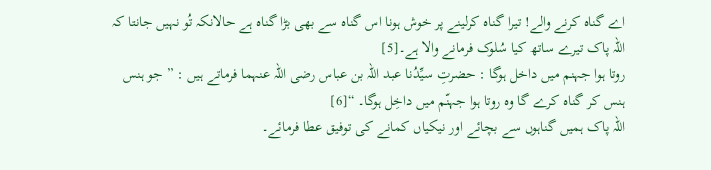اے گناہ کرنے والے! تیرا گناہ کرلینے پر خوش ہونا اس گناہ سے بھی بڑا گناہ ہے حالانکہ تُو نہیں جانتا کہ اللہ پاک تیرے ساتھ کیا سُلوک فرمانے والا ہے۔[5]
روتا ہوا جہنم میں داخل ہوگا : حضرتِ سیِّدُنا عبد اللہ بن عباس رضی اللہ عنہما فرماتے ہیں : ” جو ہنس ہنس کر گناہ کرے گا وہ روتا ہوا جہنّم میں داخِل ہوگا۔ “[6]
اللہ پاک ہمیں گناہوں سے بچائے اور نیکیاں کمانے کی توفیق عطا فرمائے۔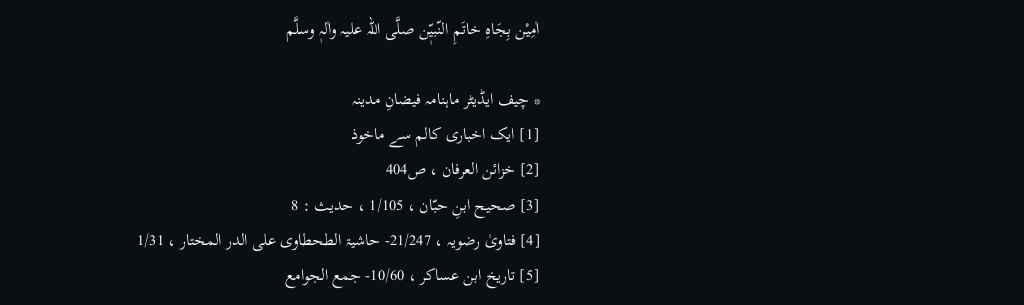اٰمِیْن بِجَاہِ خاتَمِ النّبیّٖن صلَّی اللہ علیہ واٰلہٖ وسلَّم

* چیف ایڈیٹر ماہنامہ فیضانِ مدینہ
[1] ایک اخباری کالم سے ماخوذ
[2] خزائن العرفان ، ص404
[3] صحیح ابنِ حبّان ، 1/105 ، حدیث : 8
[4] فتاویٰ رضویہ ، 21/247- حاشیۃ الطحطاوی علی الدر المختار ، 1/31
[5] تاریخ ابن عساکر ، 10/60- جمع الجوامع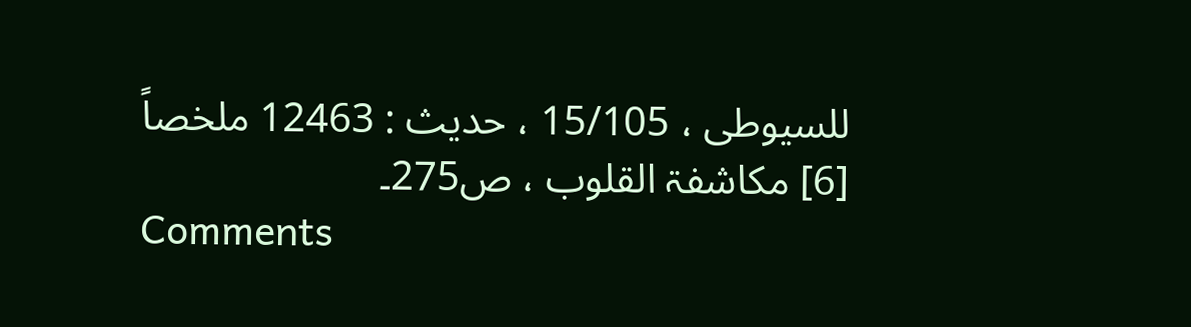للسیوطی ، 15/105 ، حدیث : 12463 ملخصاً
[6] مکاشفۃ القلوب ، ص275۔
Comments